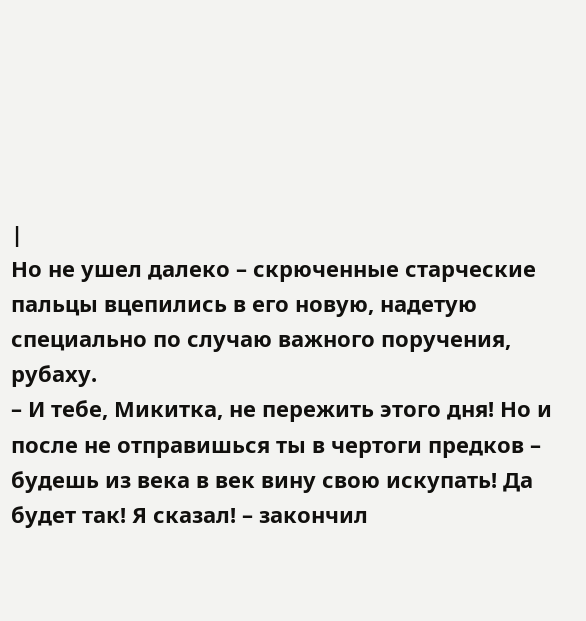|
Но не ушел далеко – скрюченные старческие пальцы вцепились в его новую, надетую специально по случаю важного поручения, рубаху.
– И тебе, Микитка, не пережить этого дня! Но и после не отправишься ты в чертоги предков – будешь из века в век вину свою искупать! Да будет так! Я сказал! – закончил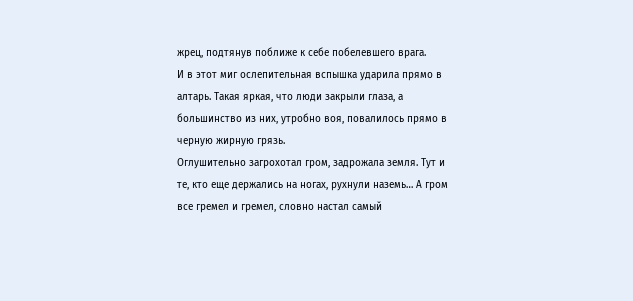жрец, подтянув поближе к себе побелевшего врага.
И в этот миг ослепительная вспышка ударила прямо в алтарь. Такая яркая, что люди закрыли глаза, а большинство из них, утробно воя, повалилось прямо в черную жирную грязь.
Оглушительно загрохотал гром, задрожала земля. Тут и те, кто еще держались на ногах, рухнули наземь… А гром все гремел и гремел, словно настал самый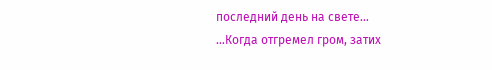последний день на свете…
…Когда отгремел гром, затих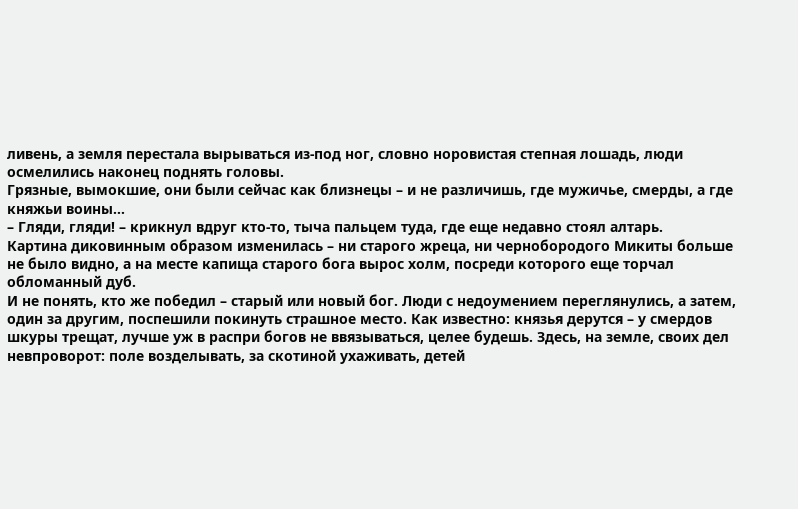ливень, а земля перестала вырываться из-под ног, словно норовистая степная лошадь, люди осмелились наконец поднять головы.
Грязные, вымокшие, они были сейчас как близнецы – и не различишь, где мужичье, смерды, а где княжьи воины…
– Гляди, гляди! – крикнул вдруг кто-то, тыча пальцем туда, где еще недавно стоял алтарь.
Картина диковинным образом изменилась – ни старого жреца, ни чернобородого Микиты больше не было видно, а на месте капища старого бога вырос холм, посреди которого еще торчал обломанный дуб.
И не понять, кто же победил – старый или новый бог. Люди с недоумением переглянулись, а затем, один за другим, поспешили покинуть страшное место. Как известно: князья дерутся – у смердов шкуры трещат, лучше уж в распри богов не ввязываться, целее будешь. Здесь, на земле, своих дел невпроворот: поле возделывать, за скотиной ухаживать, детей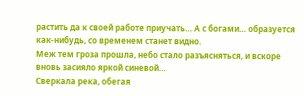растить да к своей работе приучать… А с богами… образуется как-нибудь, со временем станет видно.
Меж тем гроза прошла, небо стало разъясняться, и вскоре вновь засияло яркой синевой…
Сверкала река, обегая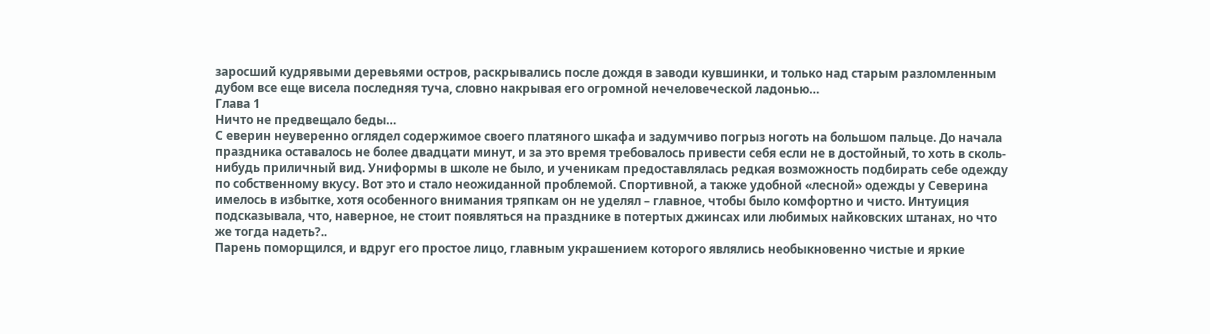заросший кудрявыми деревьями остров, раскрывались после дождя в заводи кувшинки, и только над старым разломленным дубом все еще висела последняя туча, словно накрывая его огромной нечеловеческой ладонью…
Глава 1
Ничто не предвещало беды…
С еверин неуверенно оглядел содержимое своего платяного шкафа и задумчиво погрыз ноготь на большом пальце. До начала праздника оставалось не более двадцати минут, и за это время требовалось привести себя если не в достойный, то хоть в сколь-нибудь приличный вид. Униформы в школе не было, и ученикам предоставлялась редкая возможность подбирать себе одежду по собственному вкусу. Вот это и стало неожиданной проблемой. Спортивной, а также удобной «лесной» одежды у Северина имелось в избытке, хотя особенного внимания тряпкам он не уделял – главное, чтобы было комфортно и чисто. Интуиция подсказывала, что, наверное, не стоит появляться на празднике в потертых джинсах или любимых найковских штанах, но что же тогда надеть?..
Парень поморщился, и вдруг его простое лицо, главным украшением которого являлись необыкновенно чистые и яркие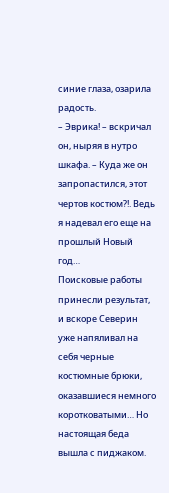синие глаза, озарила радость.
– Эврика! – вскричал он, ныряя в нутро шкафа. – Куда же он запропастился, этот чертов костюм?!. Ведь я надевал его еще на прошлый Новый год…
Поисковые работы принесли результат, и вскоре Северин уже напяливал на себя черные костюмные брюки, оказавшиеся немного коротковатыми… Но настоящая беда вышла с пиджаком.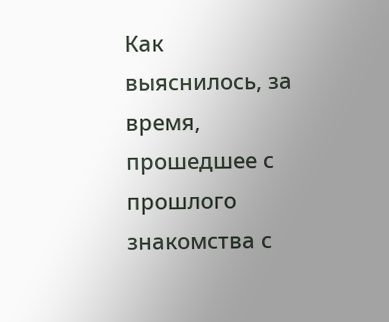Как выяснилось, за время, прошедшее с прошлого знакомства с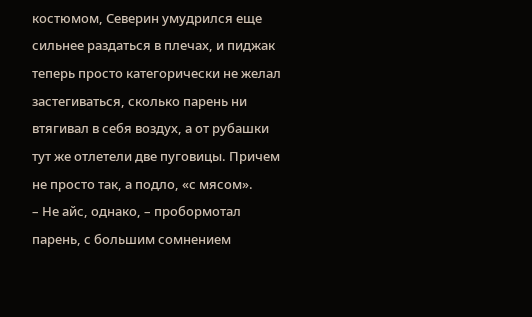костюмом, Северин умудрился еще сильнее раздаться в плечах, и пиджак теперь просто категорически не желал застегиваться, сколько парень ни втягивал в себя воздух, а от рубашки тут же отлетели две пуговицы. Причем не просто так, а подло, «с мясом».
– Не айс, однако, – пробормотал парень, с большим сомнением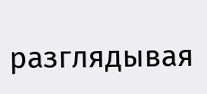разглядывая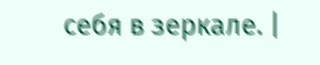себя в зеркале. |